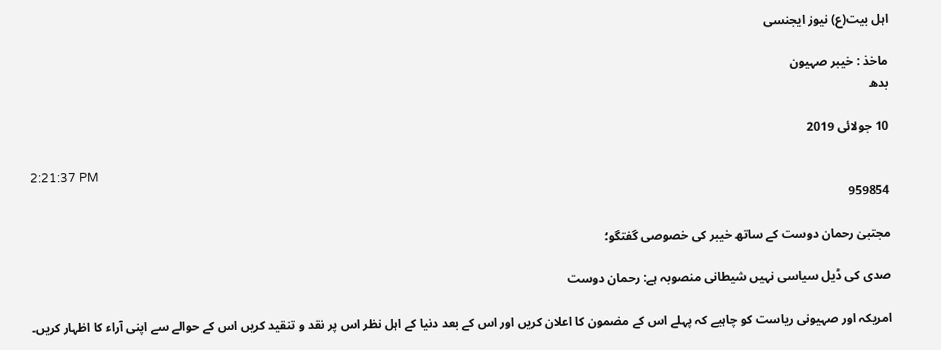اہل بیت(ع) نیوز ایجنسی

ماخذ : خیبر صہیون
بدھ

10 جولائی 2019

2:21:37 PM
959854

مجتبیٰ رحمان دوست کے ساتھ خیبر کی خصوصی گفتگو؛

صدی کی ڈیل سیاسی نہیں شیطانی منصوبہ ہے: رحمان دوست

امریکہ اور صہیونی ریاست کو چاہیے کہ پہلے اس کے مضمون کا اعلان کریں اور اس کے بعد دنیا کے اہل نظر اس پر نقد و تنقید کریں اس کے حوالے سے اپنی آراء کا اظہار کریں۔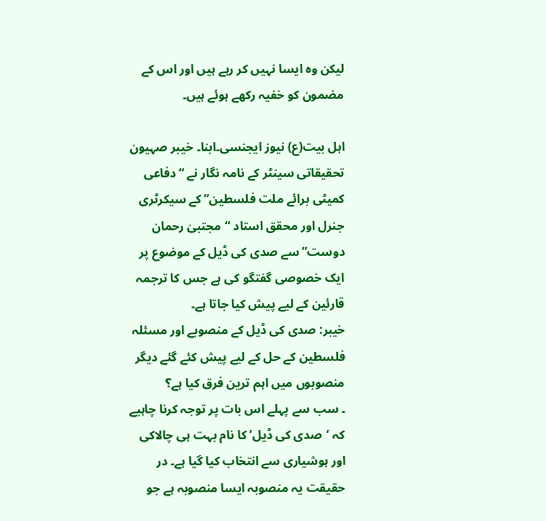لیکن وہ ایسا نہیں کر رہے ہیں اور اس کے مضمون کو خفیہ رکھے ہوئے ہیں۔

اہل بیت(ع) نیوز ایجنسی۔ابنا۔ خیبر صہیون تحقیقاتی سینٹر کے نامہ نگار نے “دفاعی کمیٹی برائے ملت فلسطین” کے سیکرٹری جنرل اور محقق استاد “مجتبیٰ رحمان دوست” سے صدی کی ڈیل کے موضوع پر ایک خصوصی گفتگو کی ہے جس کا ترجمہ قارئین کے لیے پیش کیا جاتا ہے۔
خیبر: صدی کی ڈیل کے منصوبے اور مسئلہ فلسطین کے حل کے لیے پیش کئے گئے دیگر منصوبوں میں اہم ترین فرق کیا ہے؟
۔ سب سے پہلے اس بات پر توجہ کرنا چاہیے کہ ‘صدی کی ڈیل’ کا نام بہت ہی چالاکی اور ہوشیاری سے انتخاب کیا گیا ہے۔ در حقیقت یہ منصوبہ ایسا منصوبہ ہے جو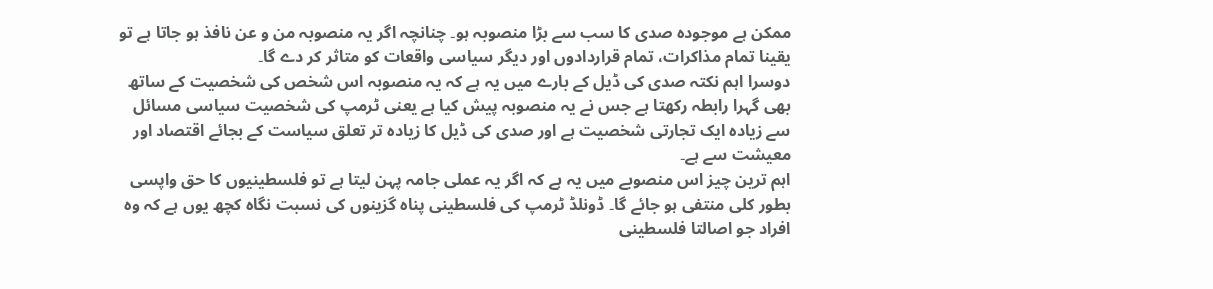ممکن ہے موجودہ صدی کا سب سے بڑا منصوبہ ہو۔ چنانچہ اگر یہ منصوبہ من و عن نافذ ہو جاتا ہے تو یقینا تمام مذاکرات، تمام قراردادوں اور دیگر سیاسی واقعات کو متاثر کر دے گا۔
دوسرا اہم نکتہ صدی کی ڈیل کے بارے میں یہ ہے کہ یہ منصوبہ اس شخص کی شخصیت کے ساتھ بھی گہرا رابطہ رکھتا ہے جس نے یہ منصوبہ پیش کیا ہے یعنی ٹرمپ کی شخصیت سیاسی مسائل سے زیادہ ایک تجارتی شخصیت ہے اور صدی کی ڈیل کا زیادہ تر تعلق سیاست کے بجائے اقتصاد اور معیشت سے ہے۔
اہم ترین چیز اس منصوبے میں یہ ہے کہ اگر یہ عملی جامہ پہن لیتا ہے تو فلسطینیوں کا حق واپسی بطور کلی منتفی ہو جائے گا۔ ڈونلڈ ٹرمپ کی فلسطینی پناہ گزینوں کی نسبت نگاہ کچھ یوں ہے کہ وہ افراد جو اصالتا فلسطینی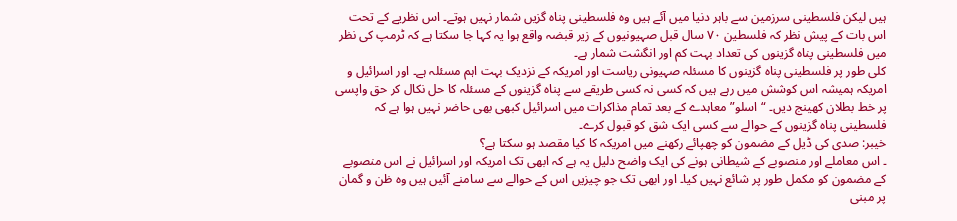ہیں لیکن فلسطینی سرزمین سے باہر دنیا میں آئے ہیں وہ فلسطینی پناہ گزیں شمار نہیں ہوتے۔ اس نظریے کے تحت اس بات کے پیش نظر کہ فلسطین ۷۰ سال قبل صہیونیوں کے زیر قبضہ واقع ہوا یہ کہا جا سکتا ہے کہ ٹرمپ کی نظر میں فلسطینی پناہ گزینوں کی تعداد بہت کم اور انگشت شمار ہے۔
کلی طور پر فلسطینی پناہ گزینوں کا مسئلہ صہیونی ریاست اور امریکہ کے نزدیک بہت اہم مسئلہ ہے۔ اور اسرائیل و امریکہ ہمیشہ اس کوشش میں رہے ہیں کہ کسی نہ کسی طریقے سے پناہ گزینوں کے مسئلہ کا حل نکال کر حق واپسی پر خط بطلان کھینج دیں۔ “اسلو” معاہدے کے بعد تمام مذاکرات میں اسرائیل کبھی بھی حاضر نہیں ہوا ہے کہ فلسطینی پناہ گزینوں کے حوالے سے کسی ایک شق کو قبول کرے۔
خیبر: صدی کی ڈیل کے مضمون کو چھپائے رکھنے میں امریکہ کا کیا مقصد ہو سکتا ہے؟
۔ اس معاملے اور منصوبے کے شیطانی ہونے کی ایک واضح دلیل یہ ہے کہ ابھی تک امریکہ اور اسرائیل نے اس منصوبے کے مضمون کو مکمل طور پر شائع نہیں کیا۔ اور ابھی تک جو چیزیں اس کے حوالے سے سامنے آئیں ہیں وہ ظن و گمان پر مبنی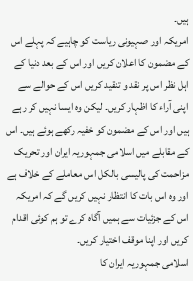ہیں۔
امریکہ اور صہیونی ریاست کو چاہیے کہ پہلے اس کے مضمون کا اعلان کریں اور اس کے بعد دنیا کے اہل نظر اس پر نقد و تنقید کریں اس کے حوالے سے اپنی آراء کا اظہار کریں۔ لیکن وہ ایسا نہیں کر رہے ہیں اور اس کے مضمون کو خفیہ رکھے ہوئے ہیں۔ اس کے مقابلے میں اسلامی جمہوریہ ایران اور تحریک مزاحمت کی پالیسی بالکل اس معاملے کے خلاف ہے اور وہ اس بات کا انتظار نہیں کریں گے کہ امریکہ اس کے جزئیات سے ہمیں آگاہ کرے تو ہم کوئی اقدام کریں اور اپنا موقف اختیار کریں۔
اسلامی جمہوریہ ایران کا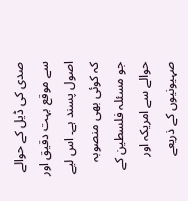صدی کی ڈیل کے حوالے سے موقع بہت دقیق اور اصول پسند ہے۔ اس لیے کہ کوئی بھی منصوبہ جو مسئلہ فلسطین کے حوالے سے امریکہ اور صہیونیوں کے ذریعے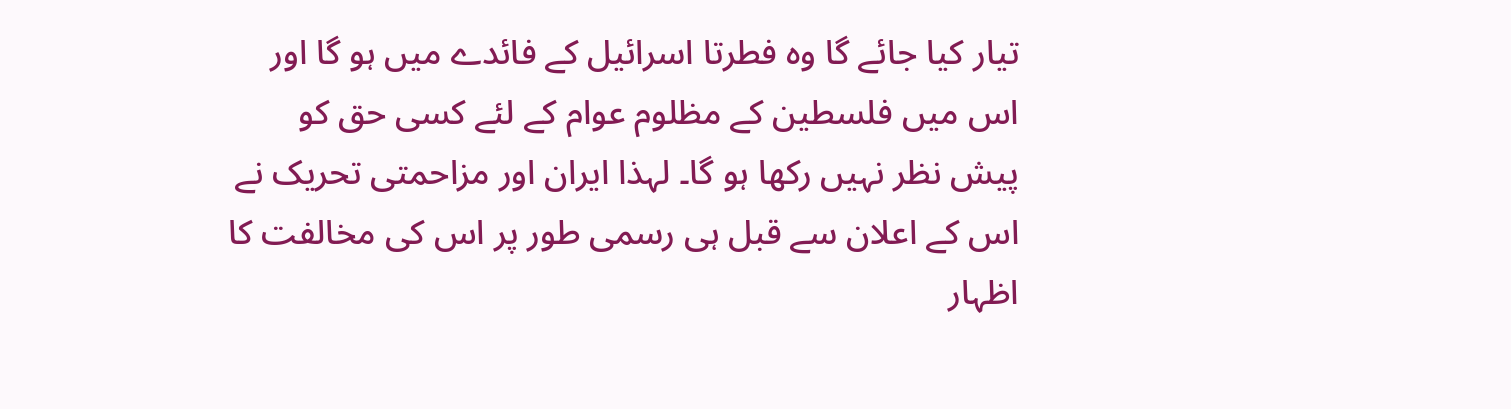تیار کیا جائے گا وہ فطرتا اسرائیل کے فائدے میں ہو گا اور اس میں فلسطین کے مظلوم عوام کے لئے کسی حق کو پیش نظر نہیں رکھا ہو گا۔ لہذا ایران اور مزاحمتی تحریک نے اس کے اعلان سے قبل ہی رسمی طور پر اس کی مخالفت کا اظہار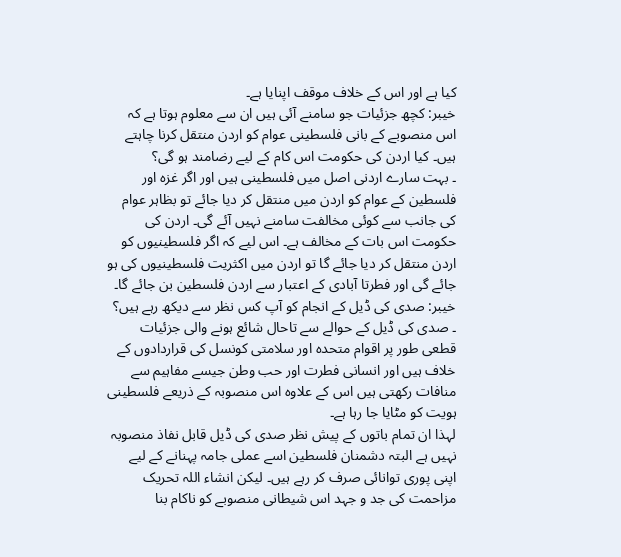کیا ہے اور اس کے خلاف موقف اپنایا ہے۔
خیبر: کچھ جزئیات جو سامنے آئی ہیں ان سے معلوم ہوتا ہے کہ اس منصوبے کے بانی فلسطینی عوام کو اردن منتقل کرنا چاہتے ہیں۔ کیا اردن کی حکومت اس کام کے لیے رضامند ہو گی؟
۔ بہت سارے اردنی اصل میں فلسطینی ہیں اور اگر غزہ اور فلسطین کے عوام کو اردن میں منتقل کر دیا جائے تو بظاہر عوام کی جانب سے کوئی مخالفت سامنے نہیں آئے گی۔ اردن کی حکومت اس بات کے مخالف ہے۔ اس لیے کہ اگر فلسطینیوں کو اردن منتقل کر دیا جائے گا تو اردن میں اکثریت فلسطینیوں کی ہو جائے گی اور فطرتا آبادی کے اعتبار سے اردن فلسطین بن جائے گا۔
خیبر: صدی کی ڈیل کے انجام کو آپ کس نظر سے دیکھ رہے ہیں؟
۔ صدی کی ڈیل کے حوالے سے تاحال شائع ہونے والی جزئیات قطعی طور پر اقوام متحدہ اور سلامتی کونسل کی قراردادوں کے خلاف ہیں اور انسانی فطرت اور حب وطن جیسے مفاہیم سے منافات رکھتی ہیں اس کے علاوہ اس منصوبہ کے ذریعے فلسطینی ہویت کو مٹایا جا رہا ہے۔
لہذا ان تمام باتوں کے پیش نظر صدی کی ڈیل قابل نفاذ منصوبہ نہیں ہے البتہ دشمنان فلسطین اسے عملی جامہ پہنانے کے لیے اپنی پوری توانائی صرف کر رہے ہیں۔ لیکن انشاء اللہ تحریک مزاحمت کی جد و جہد اس شیطانی منصوبے کو ناکام بنا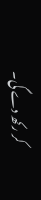کر رکھ دے گی۔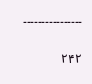۔۔۔۔۔۔۔۔۔۔۔۔۔۔۔۔

۲۴۲